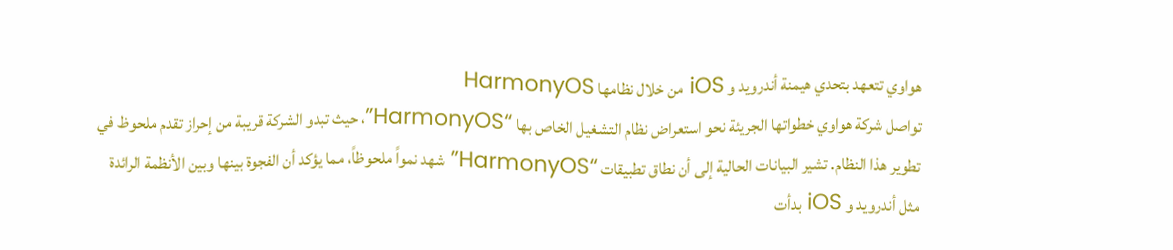هواوي تتعهد بتحدي هيمنة أندرويد و iOS من خلال نظامها HarmonyOS
تواصل شركة هواوي خطواتها الجريئة نحو استعراض نظام التشغيل الخاص بها “HarmonyOS”، حيث تبدو الشركة قريبة من إحراز تقدم ملحوظ في تطوير هذا النظام. تشير البيانات الحالية إلى أن نطاق تطبيقات “HarmonyOS” شهد نمواً ملحوظاً، مما يؤكد أن الفجوة بينها وبين الأنظمة الرائدة مثل أندرويد و iOS بدأت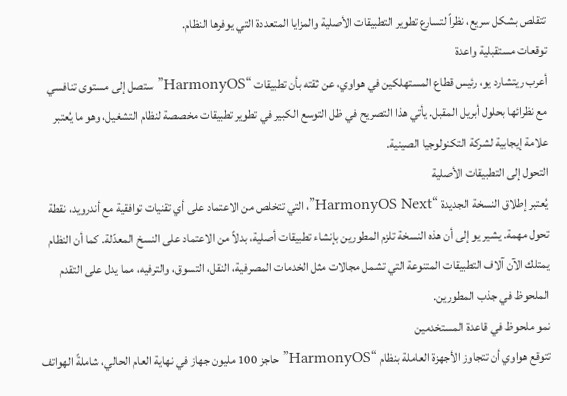تتقلص بشكل سريع، نظراً لتسارع تطوير التطبيقات الأصلية والمزايا المتعددة التي يوفرها النظام.
توقعات مستقبلية واعدة
أعرب ريتشارد يو، رئيس قطاع المستهلكين في هواوي، عن ثقته بأن تطبيقات “HarmonyOS” ستصل إلى مستوى تنافسي مع نظرائها بحلول أبريل المقبل. يأتي هذا التصريح في ظل التوسع الكبير في تطوير تطبيقات مخصصة لنظام التشغيل، وهو ما يُعتبر علامة إيجابية لشركة التكنولوجيا الصينية.
التحول إلى التطبيقات الأصلية
يُعتبر إطلاق النسخة الجديدة “HarmonyOS Next”، التي تتخلص من الاعتماد على أي تقنيات توافقية مع أندرويد، نقطة تحول مهمة. يشير يو إلى أن هذه النسخة تلزم المطورين بإنشاء تطبيقات أصلية، بدلاً من الاعتماد على النسخ المعدّلة. كما أن النظام يمتلك الآن آلاف التطبيقات المتنوعة التي تشمل مجالات مثل الخدمات المصرفية، النقل، التسوق، والترفيه، مما يدل على التقدم الملحوظ في جذب المطورين.
نمو ملحوظ في قاعدة المستخدمين
تتوقع هواوي أن تتجاوز الأجهزة العاملة بنظام “HarmonyOS” حاجز 100 مليون جهاز في نهاية العام الحالي، شاملةً الهواتف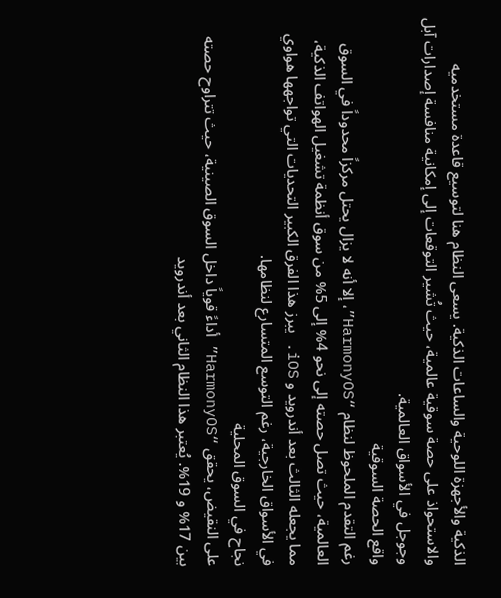الذكية والأجهزة اللوحية والساعات الذكية. يسعى النظام هنا لتوسيع قاعدة مستخدميه والاستحواذ على حصة سوقية عالمية، حيث تُشير التوقعات إلى إمكانية منافسة إصدارات آبل وجوجل في الأسواق العالمية.
واقع الحصة السوقية
رغم التقدم الملحوظ لنظام “HarmonyOS”، إلا أنه لا يزال يحتل مركزاً محدوداً في السوق العالمية، حيث تصل حصته إلى نحو 4% إلى 5% من سوق أنظمة تشغيل الهواتف الذكية، مما يجعله الثالث بعد أندرويد و iOS. يبرز هذا الفرق الكبير التحديات التي تواجهها هواوي في الأسواق الخارجية، رغم التوسع المتسارع لنظامها.
نجاح في السوق المحلية
على النقيض، يحقق “HarmonyOS” أداءً قوياً داخل السوق الصينية، حيث تتراوح حصته بين 17% و 19%. يُعتبر هذا النظام الثاني بعد أندرويد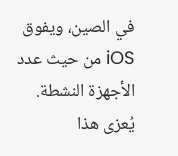في الصين، ويفوق iOS من حيث عدد الأجهزة النشطة. يُعزى هذا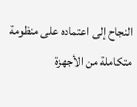النجاح إلى اعتماده على منظومة متكاملة من الأجهزة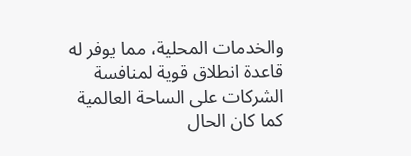والخدمات المحلية، مما يوفر له قاعدة انطلاق قوية لمنافسة الشركات على الساحة العالمية كما كان الحال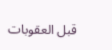قبل العقوبات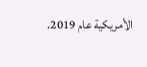الأمريكية عام 2019.